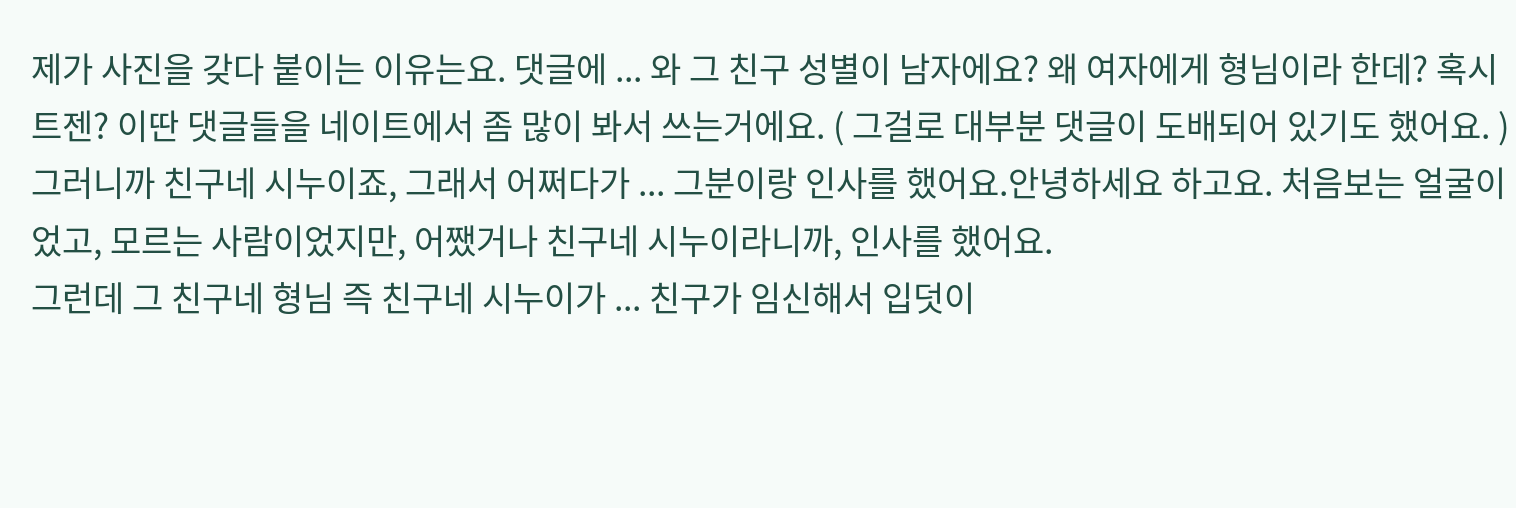제가 사진을 갖다 붙이는 이유는요. 댓글에 ... 와 그 친구 성별이 남자에요? 왜 여자에게 형님이라 한데? 혹시 트젠? 이딴 댓글들을 네이트에서 좀 많이 봐서 쓰는거에요. ( 그걸로 대부분 댓글이 도배되어 있기도 했어요. )
그러니까 친구네 시누이죠, 그래서 어쩌다가 ... 그분이랑 인사를 했어요.안녕하세요 하고요. 처음보는 얼굴이었고, 모르는 사람이었지만, 어쨌거나 친구네 시누이라니까, 인사를 했어요.
그런데 그 친구네 형님 즉 친구네 시누이가 ... 친구가 임신해서 입덧이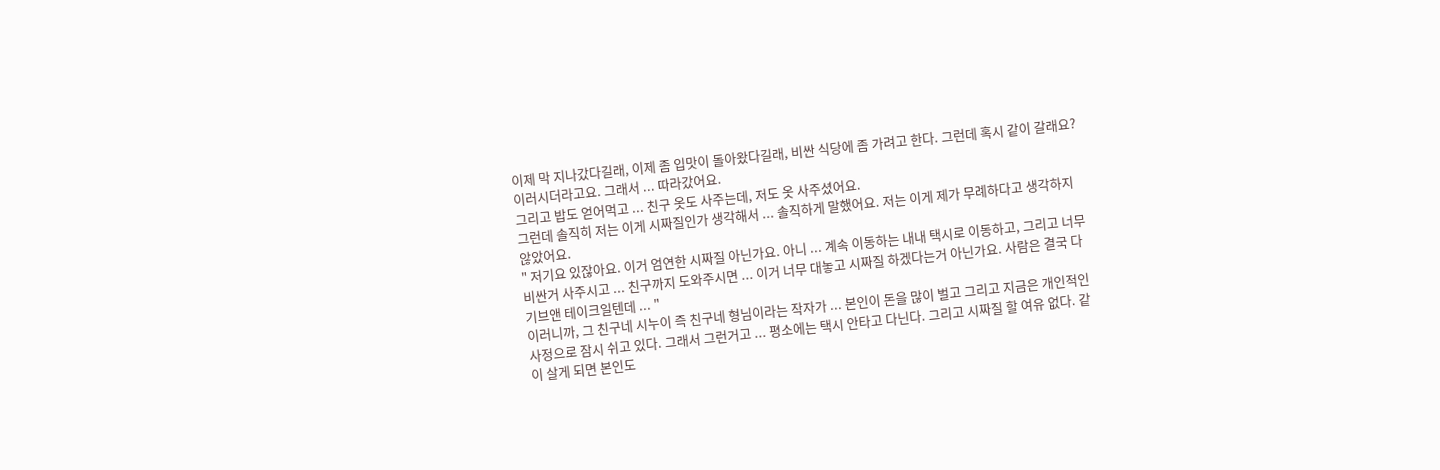이제 막 지나갔다길래, 이제 좀 입맛이 돌아왔다길래, 비싼 식당에 좀 가려고 한다. 그런데 혹시 같이 갈래요? 이러시더라고요. 그래서 ... 따라갔어요.
그리고 밥도 얻어먹고 ... 친구 옷도 사주는데, 저도 옷 사주셨어요.
그런데 솔직히 저는 이게 시짜질인가 생각해서 ... 솔직하게 말했어요. 저는 이게 제가 무례하다고 생각하지 않았어요.
" 저기요 있잖아요. 이거 엄연한 시짜질 아닌가요. 아니 ... 계속 이동하는 내내 택시로 이동하고, 그리고 너무 비싼거 사주시고 ... 친구까지 도와주시면 ... 이거 너무 대놓고 시짜질 하겠다는거 아닌가요. 사람은 결국 다 기브앤 테이크일텐데 ... "
이러니까, 그 친구네 시누이 즉 친구네 형님이라는 작자가 ... 본인이 돈을 많이 벌고 그리고 지금은 개인적인 사정으로 잠시 쉬고 있다. 그래서 그런거고 ... 평소에는 택시 안타고 다닌다. 그리고 시짜질 할 여유 없다. 같이 살게 되면 본인도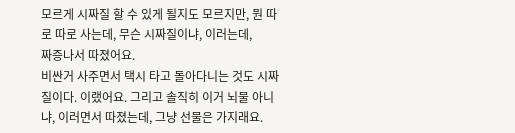모르게 시짜질 할 수 있게 될지도 모르지만, 뭔 따로 따로 사는데, 무슨 시짜질이냐, 이러는데,
짜증나서 따졌어요.
비싼거 사주면서 택시 타고 돌아다니는 것도 시짜질이다. 이랬어요. 그리고 솔직히 이거 뇌물 아니냐, 이러면서 따졌는데, 그냥 선물은 가지래요.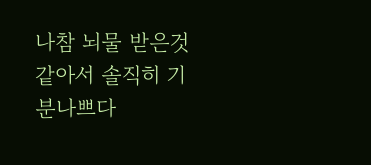나참 뇌물 받은것 같아서 솔직히 기분나쁘다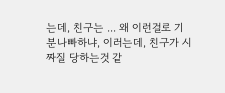는데, 친구는 ... 왜 이런걸로 기분나빠하냐, 이러는데, 친구가 시짜질 당하는것 같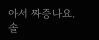아서 짜증나요.
솔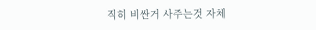직히 비싼거 사주는것 자체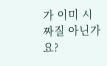가 이미 시짜질 아닌가요?